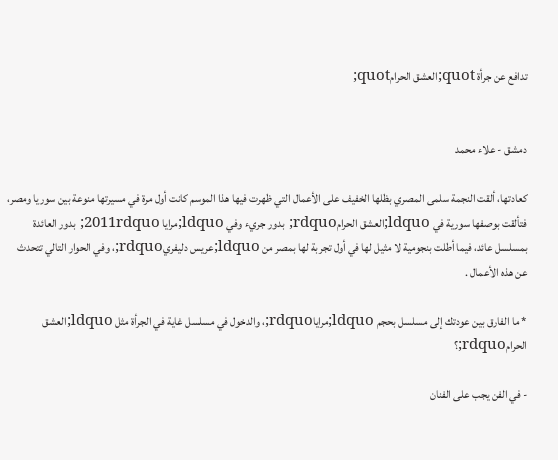تدافع عن جرأة quot;العشق الحرامquot;


دمشق - علاء محمد

كعادتها، ألقت النجمة سلمى المصري بظلها الخفيف على الأعمال التي ظهرت فيها هذا الموسم كانت أول مرة في مسيرتها منوعة بين سوريا ومصر، فتألقت بوصفها سورية في ldquo;العشق الحرامrdquo; بدور جريء وفي ldquo;مرايا 2011rdquo; بدور العائدة بمسلسل عائد، فيما أطلت بنجومية لا مثيل لها في أول تجربة لها بمصر من ldquo;عريس دليفريrdquo;، وفي الحوار التالي تتحدث عن هذه الأعمال .

* ما الفارق بين عودتك إلى مسلسل بحجم ldquo;مراياrdquo;، والدخول في مسلسل غاية في الجرأة مثل ldquo;العشق الحرامrdquo;؟

- في الفن يجب على الفنان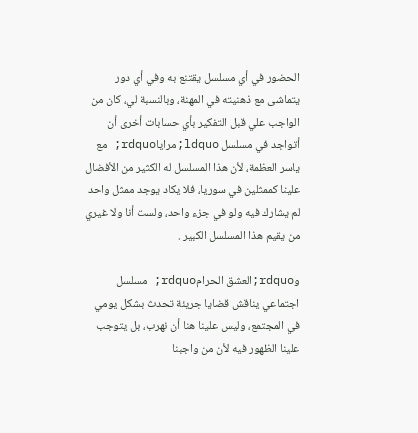الحضور في أي مسلسل يقتنع به وفي أي دور يتماشى مع ذهنيته في المهنة، وبالنسبة لي، كان من الواجب علي قبل التفكير بأي حسابات أخرى أن أتواجد في مسلسل ldquo;مراياrdquo; مع ياسر العظمة، لأن هذا المسلسل له الكثير من الأفضال علينا كممثلين في سوريا، فلا يكاد يوجد ممثل واحد لم يشارك فيه ولو في جزء واحد، ولست أنا ولا غيري من يقيم هذا المسلسل الكبير .

وrdquo;العشق الحرامrdquo; مسلسل اجتماعي يناقش قضايا جريئة تحدث بشكل يومي في المجتمع، وليس علينا هنا أن نهرب، بل يتوجب علينا الظهور فيه لأن من واجبنا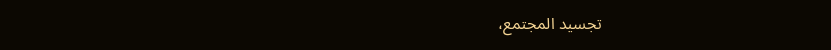تجسيد المجتمع،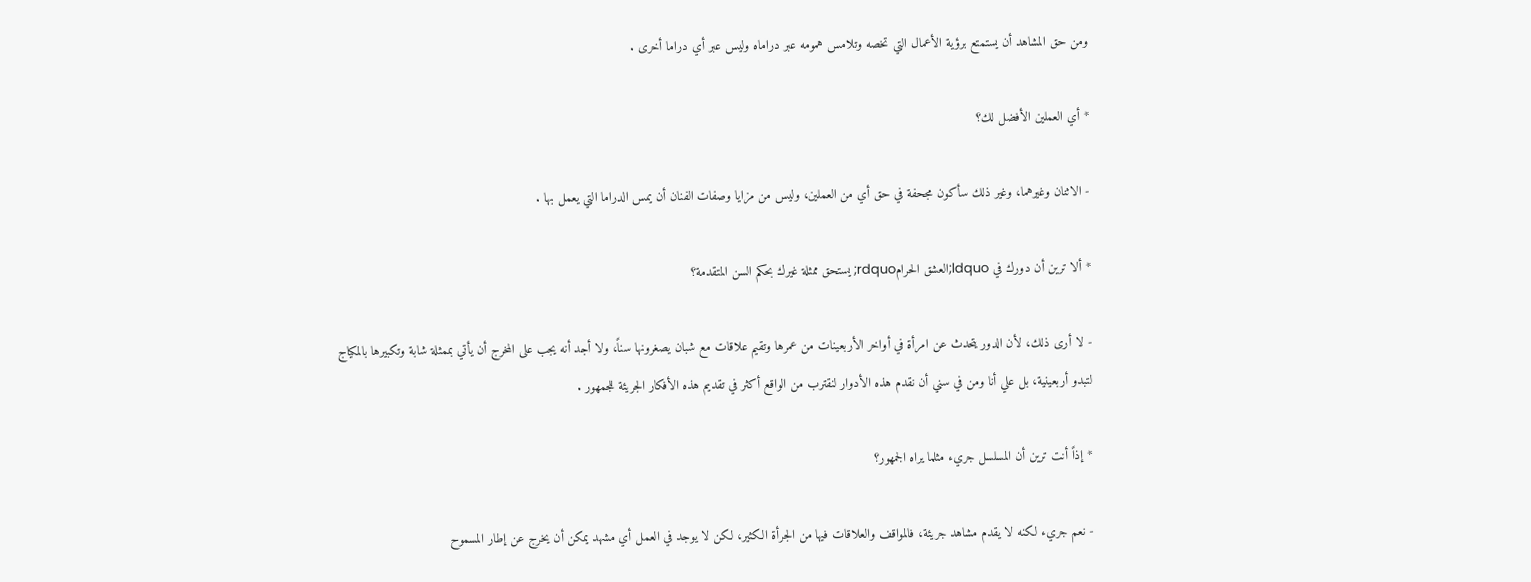ومن حق المشاهد أن يستمتع برؤية الأعمال التي تخصه وتلامس همومه عبر دراماه وليس عبر أي دراما أخرى .

* أي العملين الأفضل لك؟

- الاثنان وغيرهما، وغير ذلك سأكون مجحفة في حق أي من العملين، وليس من مزايا وصفات الفنان أن يمس الدراما التي يعمل بها .

* ألا ترين أن دورك في ldquo;العشق الحرامrdquo; يستحق ممثلة غيرك بحكم السن المتقدمة؟

- لا أرى ذلك، لأن الدور يتحدث عن امرأة في أواخر الأربعينات من عمرها وتقيم علاقات مع شبان يصغرونها سناً، ولا أجد أنه يجب على المخرج أن يأتي بممثلة شابة وتكبيرها بالمكياج لتبدو أربعينية، بل علي أنا ومن في سني أن نقدم هذه الأدوار لنقترب من الواقع أكثر في تقديم هذه الأفكار الجريئة للجمهور .

* إذاً أنت ترين أن المسلسل جريء مثلما يراه الجمهور؟

- نعم جريء لكنه لا يقدم مشاهد جريئة، فالمواقف والعلاقات فيها من الجرأة الكثير، لكن لا يوجد في العمل أي مشهد يمكن أن يخرج عن إطار المسموح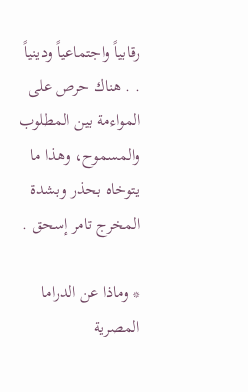رقابياً واجتماعياً ودينياً . . هناك حرص على المواءمة بين المطلوب والمسموح، وهذا ما يتوخاه بحذر وبشدة المخرج تامر إسحق .

* وماذا عن الدراما المصرية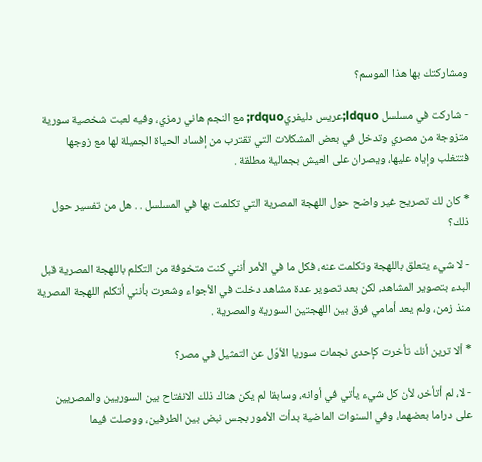ومشاركتك بها هذا الموسم؟

- شاركت في مسلسل ldquo;عريس دليفريrdquo; مع النجم هاني رمزي، وفيه لعبت شخصية سورية متزوجة من مصري وتدخل في بعض المشكلات التي تقترب من إفساد الحياة الجميلة لها مع زوجها فتتغلب وإياه عليها، ويصران على العيش بجمالية مطلقة .

* كان لك تصريح غير واضح حول اللهجة المصرية التي تكلمت بها في المسلسل . . هل من تفسير حول ذلك؟

- لا شيء يتعلق باللهجة وتكلمت عنه، فكل ما في الأمر أنني كنت متخوفة من التكلم باللهجة المصرية قبل البدء بتصوير المشاهد، لكن بعد تصوير عدة مشاهد دخلت في الأجواء وشعرت بأنني أتكلم اللهجة المصرية منذ زمن، ولم يعد أمامي فرق بين اللهجتين السورية والمصرية .

* ألا ترين أنك تأخرت كإحدى نجمات سوريا الأوّل عن التمثيل في مصر؟

- لا، لم أتأخر، لأن كل شيء يأتي في أوانه، وسابقا لم يكن هناك ذلك الانفتاح بين السوريين والمصريين على دراما بعضهما، وفي السنوات الماضية بدأت الأمور بجس نبض بين الطرفين، ووصلت فيما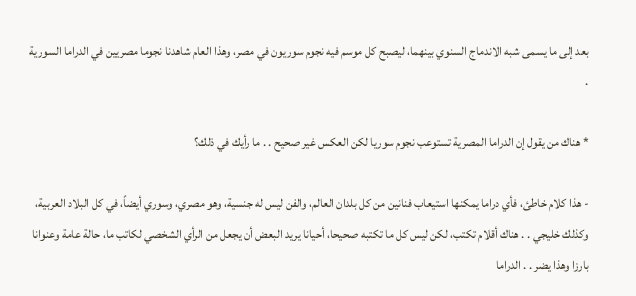بعد إلى ما يسمى شبه الاندماج السنوي بينهما، ليصبح كل موسم فيه نجوم سوريون في مصر، وهذا العام شاهدنا نجوما مصريين في الدراما السورية .

* هناك من يقول إن الدراما المصرية تستوعب نجوم سوريا لكن العكس غير صحيح . . ما رأيك في ذلك؟

- هذا كلام خاطئ، فأي دراما يمكنها استيعاب فنانين من كل بلدان العالم، والفن ليس له جنسية، وهو مصري، وسوري أيضاً، في كل البلاد العربية، وكذلك خليجي . . هناك أقلام تكتب، لكن ليس كل ما تكتبه صحيحا، أحيانا يريد البعض أن يجعل من الرأي الشخصي لكاتب ما، حالة عامة وعنوانا بارزا وهذا يضر . . الدراما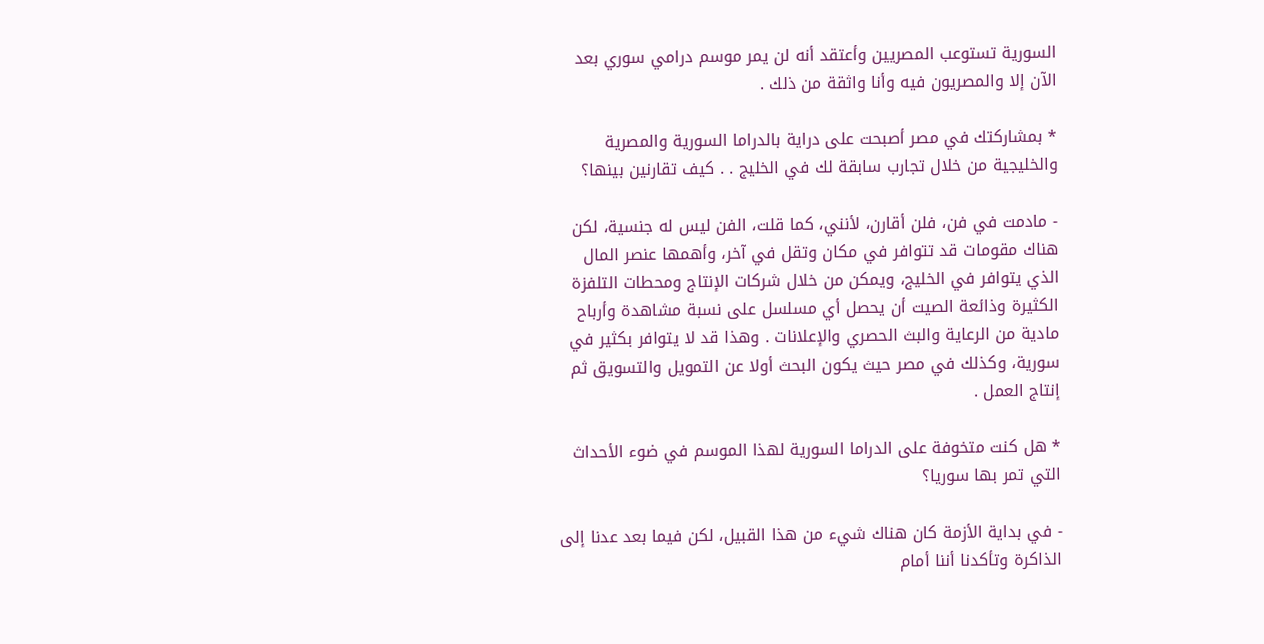السورية تستوعب المصريين وأعتقد أنه لن يمر موسم درامي سوري بعد الآن إلا والمصريون فيه وأنا واثقة من ذلك .

* بمشاركتك في مصر أصبحت على دراية بالدراما السورية والمصرية والخليجية من خلال تجارب سابقة لك في الخليج . . كيف تقارنين بينها؟

- مادمت في فن، فلن أقارن، لأنني، كما قلت، الفن ليس له جنسية، لكن هناك مقومات قد تتوافر في مكان وتقل في آخر، وأهمها عنصر المال الذي يتوافر في الخليج، ويمكن من خلال شركات الإنتاج ومحطات التلفزة الكثيرة وذائعة الصيت أن يحصل أي مسلسل على نسبة مشاهدة وأرباح مادية من الرعاية والبث الحصري والإعلانات . وهذا قد لا يتوافر بكثير في سورية، وكذلك في مصر حيث يكون البحث أولا عن التمويل والتسويق ثم إنتاج العمل .

* هل كنت متخوفة على الدراما السورية لهذا الموسم في ضوء الأحداث التي تمر بها سوريا؟

- في بداية الأزمة كان هناك شيء من هذا القبيل، لكن فيما بعد عدنا إلى الذاكرة وتأكدنا أننا أمام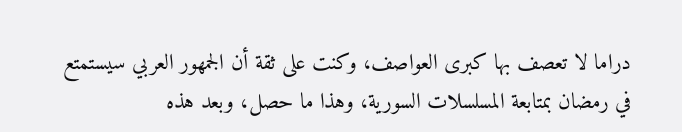دراما لا تعصف بها كبرى العواصف، وكنت على ثقة أن الجمهور العربي سيستمتع في رمضان بمتابعة المسلسلات السورية، وهذا ما حصل، وبعد هذه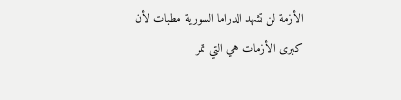الأزمة لن تشهد الدراما السورية مطبات لأن كبرى الأزمات هي التي تمر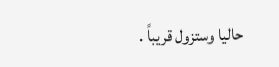حاليا وستزول قريباً .